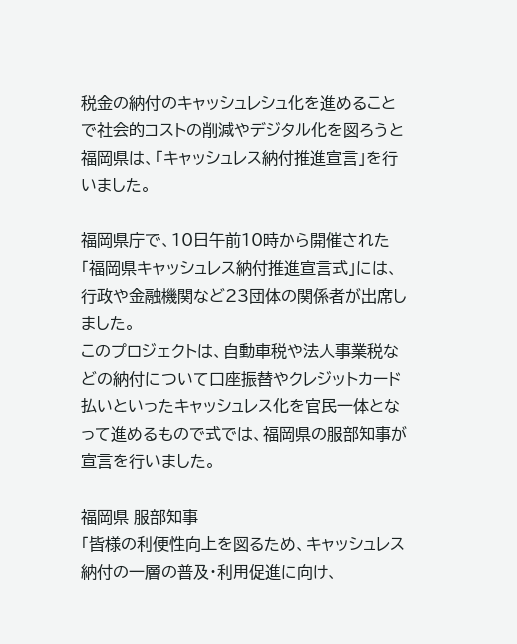税金の納付のキャッシュレシュ化を進めることで社会的コストの削減やデジタル化を図ろうと福岡県は、「キャッシュレス納付推進宣言」を行いました。

福岡県庁で、10日午前10時から開催された「福岡県キャッシュレス納付推進宣言式」には、行政や金融機関など23団体の関係者が出席しました。
このプロジェクトは、自動車税や法人事業税などの納付について口座振替やクレジットカード払いといったキャッシュレス化を官民一体となって進めるもので式では、福岡県の服部知事が宣言を行いました。

福岡県 服部知事
「皆様の利便性向上を図るため、キャッシュレス納付の一層の普及・利用促進に向け、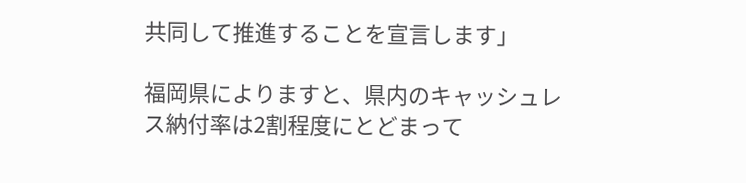共同して推進することを宣言します」

福岡県によりますと、県内のキャッシュレス納付率は2割程度にとどまって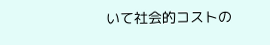いて社会的コストの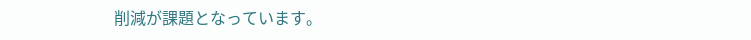削減が課題となっています。